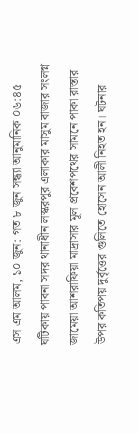এস এম আলম, ১০ জুন: গত ৮ জুন সন্ধ্যা আনুমানিক ০৬:৪৫ ঘটিকায় পাবনা সদর থানাধীন লস্করপুর এলাকার মাসুম বাজার সংলগ্ন জামেয়া আশরাফিয়া মাদ্রাসার মূল প্রবেশপথের সামনে পাকা রাস্তার উপর কতিপয় দুর্বৃত্তের গুলিতে হোসেন আলী নিহত হন। ঘটনার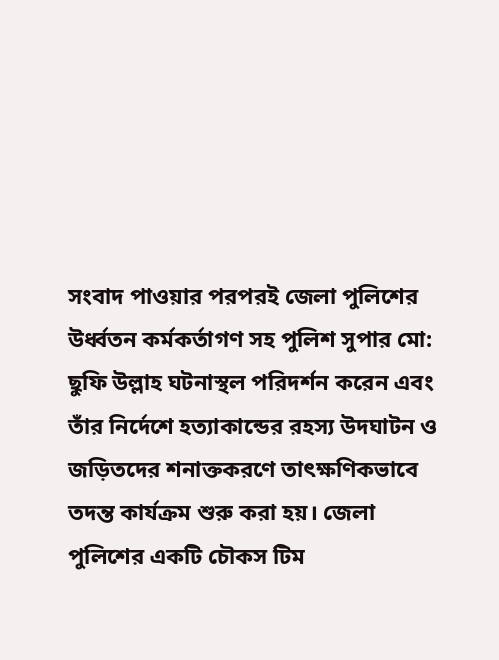সংবাদ পাওয়ার পরপরই জেলা পুলিশের উর্ধ্বতন কর্মকর্তাগণ সহ পুলিশ সুপার মো: ছুফি উল্লাহ ঘটনাস্থল পরিদর্শন করেন এবং তাঁর নির্দেশে হত্যাকান্ডের রহস্য উদঘাটন ও জড়িতদের শনাক্তকরণে তাৎক্ষণিকভাবে তদন্ত কার্যক্রম শুরু করা হয়। জেলা পুলিশের একটি চৌকস টিম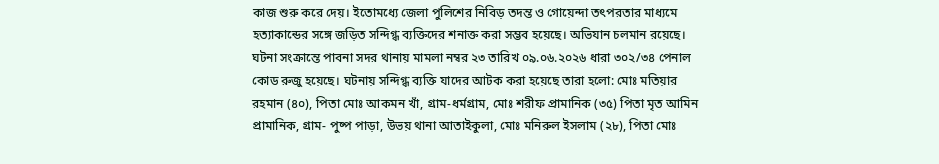কাজ শুরু করে দেয়। ইতোমধ্যে জেলা পুলিশের নিবিড় তদন্ত ও গোয়েন্দা তৎপরতার মাধ্যমে হত্যাকান্ডের সঙ্গে জড়িত সন্দিগ্ধ ব্যক্তিদের শনাক্ত করা সম্ভব হয়েছে। অভিযান চলমান রয়েছে। ঘটনা সংক্রান্তে পাবনা সদর থানায় মামলা নম্বর ২৩ তারিখ ০৯.০৬.২০২৬ ধারা ৩০২/৩৪ পেনাল কোড রুজু হয়েছে। ঘটনায় সন্দিগ্ধ ব্যক্তি যাদের আটক করা হয়েছে তারা হলো: মোঃ মতিয়ার রহমান (৪০), পিতা মোঃ আকমন খাঁ, গ্রাম-ধর্মগ্রাম, মোঃ শরীফ প্রামানিক (৩৫) পিতা মৃত আমিন প্রামানিক, গ্রাম- পুষ্প পাড়া, উভয় থানা আতাইকুলা, মোঃ মনিরুল ইসলাম (২৮), পিতা মোঃ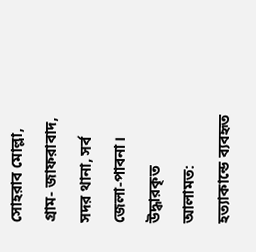সোহরাব মোল্লা, গ্রাম- জাফরাবাদ, সদর থানা, সর্ব জেলা-পাবনা। উদ্ধারকৃত আলামত: হত্যাকান্ডে ব্যবহৃত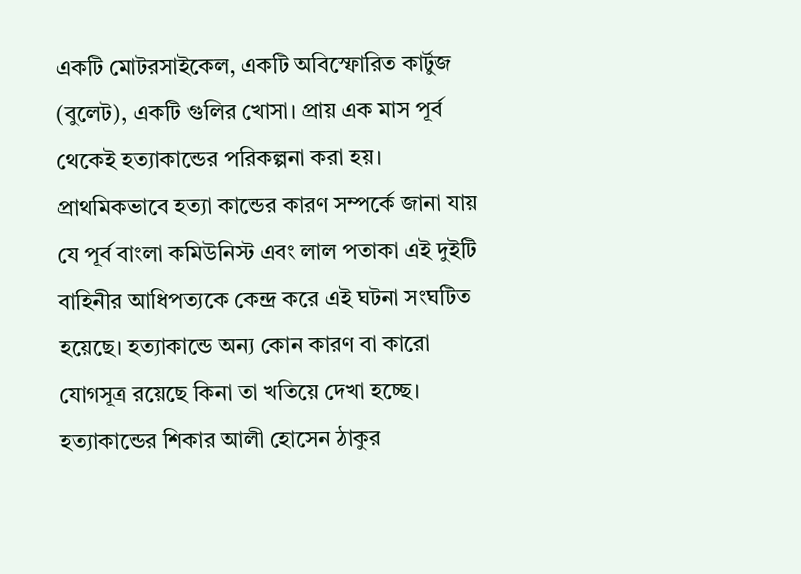একটি মোটরসাইকেল, একটি অবিস্ফোরিত কার্টুজ (বুলেট), একটি গুলির খোসা। প্রায় এক মাস পূর্ব থেকেই হত্যাকান্ডের পরিকল্পনা করা হয়। প্রাথমিকভাবে হত্যা কান্ডের কারণ সম্পর্কে জানা যায় যে পূর্ব বাংলা কমিউনিস্ট এবং লাল পতাকা এই দুইটি বাহিনীর আধিপত্যকে কেন্দ্র করে এই ঘটনা সংঘটিত হয়েছে। হত্যাকান্ডে অন্য কোন কারণ বা কারো যোগসূত্র রয়েছে কিনা তা খতিয়ে দেখা হচ্ছে। হত্যাকান্ডের শিকার আলী হোসেন ঠাকুর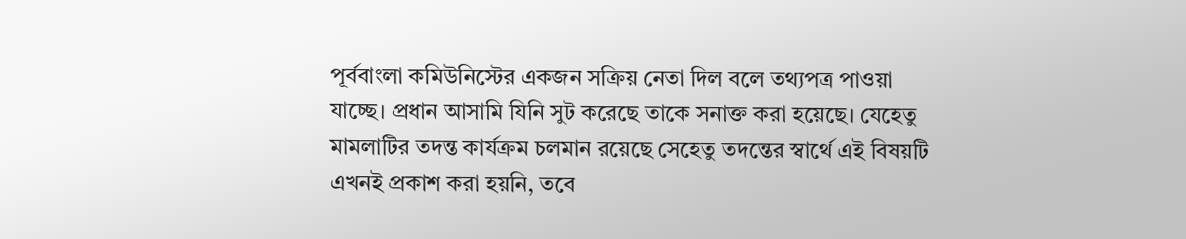পূর্ববাংলা কমিউনিস্টের একজন সক্রিয় নেতা দিল বলে তথ্যপত্র পাওয়া যাচ্ছে। প্রধান আসামি যিনি সুট করেছে তাকে সনাক্ত করা হয়েছে। যেহেতু মামলাটির তদন্ত কার্যক্রম চলমান রয়েছে সেহেতু তদন্তের স্বার্থে এই বিষয়টি এখনই প্রকাশ করা হয়নি, তবে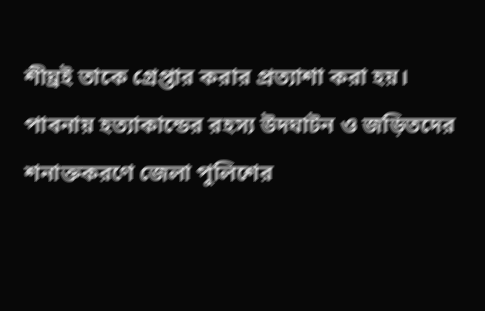শীঘ্রই তাকে গ্রেপ্তার করার প্রত্যাশা করা হয়।
পাবনায় হত্যাকান্ডের রহস্য উদঘাটন ও জড়িতদের শনাক্তকরণে জেলা পুলিশের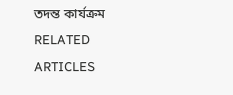তদন্ত কার্যক্রম
RELATED ARTICLES